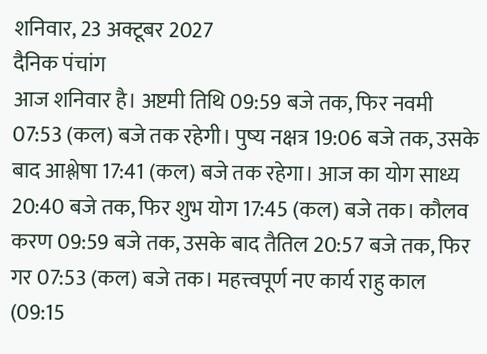शनिवार, 23 अक्टूबर 2027
दैनिक पंचांग
आज शनिवार है। अष्टमी तिथि 09:59 बजे तक, फिर नवमी 07:53 (कल) बजे तक रहेगी। पुष्य नक्षत्र 19:06 बजे तक, उसके बाद आश्लेषा 17:41 (कल) बजे तक रहेगा। आज का योग साध्य 20:40 बजे तक, फिर शुभ योग 17:45 (कल) बजे तक। कौलव करण 09:59 बजे तक, उसके बाद तैतिल 20:57 बजे तक, फिर गर 07:53 (कल) बजे तक। महत्त्वपूर्ण नए कार्य राहु काल (09:15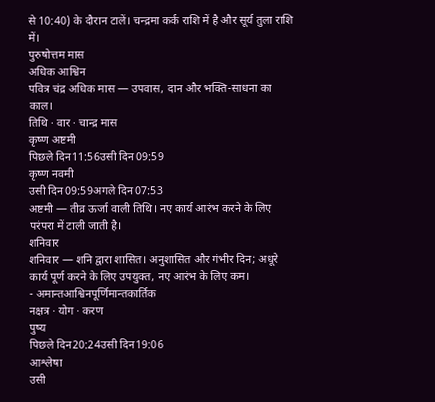से 10:40) के दौरान टालें। चन्द्रमा कर्क राशि में है और सूर्य तुला राशि में।
पुरुषोत्तम मास
अधिक आश्विन
पवित्र चंद्र अधिक मास — उपवास, दान और भक्ति-साधना का काल।
तिथि · वार · चान्द्र मास
कृष्ण अष्टमी
पिछले दिन11:56उसी दिन09:59
कृष्ण नवमी
उसी दिन09:59अगले दिन07:53
अष्टमी — तीव्र ऊर्जा वाली तिथि। नए कार्य आरंभ करने के लिए परंपरा में टाली जाती है।
शनिवार
शनिवार — शनि द्वारा शासित। अनुशासित और गंभीर दिन; अधूरे कार्य पूर्ण करने के लिए उपयुक्त, नए आरंभ के लिए कम।
- अमान्तआश्विनपूर्णिमान्तकार्तिक
नक्षत्र · योग · करण
पुष्य
पिछले दिन20:24उसी दिन19:06
आश्लेषा
उसी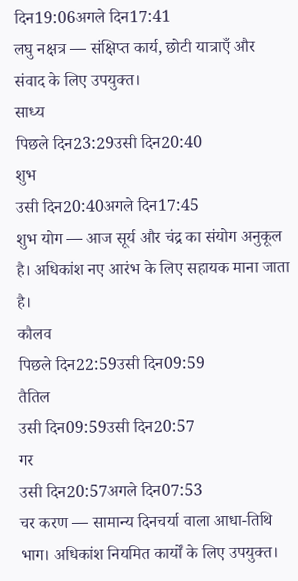दिन19:06अगले दिन17:41
लघु नक्षत्र — संक्षिप्त कार्य, छोटी यात्राएँ और संवाद के लिए उपयुक्त।
साध्य
पिछले दिन23:29उसी दिन20:40
शुभ
उसी दिन20:40अगले दिन17:45
शुभ योग — आज सूर्य और चंद्र का संयोग अनुकूल है। अधिकांश नए आरंभ के लिए सहायक माना जाता है।
कौलव
पिछले दिन22:59उसी दिन09:59
तैतिल
उसी दिन09:59उसी दिन20:57
गर
उसी दिन20:57अगले दिन07:53
चर करण — सामान्य दिनचर्या वाला आधा-तिथि भाग। अधिकांश नियमित कार्यों के लिए उपयुक्त।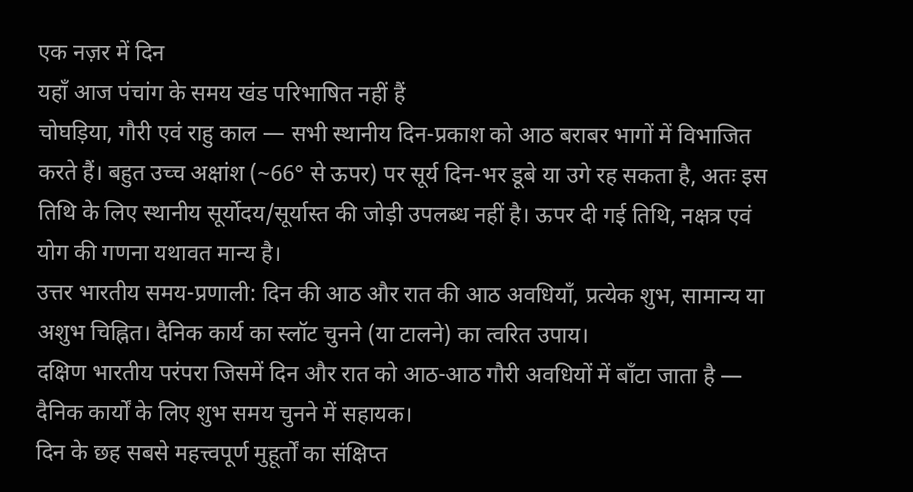एक नज़र में दिन
यहाँ आज पंचांग के समय खंड परिभाषित नहीं हैं
चोघड़िया, गौरी एवं राहु काल — सभी स्थानीय दिन-प्रकाश को आठ बराबर भागों में विभाजित करते हैं। बहुत उच्च अक्षांश (~66° से ऊपर) पर सूर्य दिन-भर डूबे या उगे रह सकता है, अतः इस तिथि के लिए स्थानीय सूर्योदय/सूर्यास्त की जोड़ी उपलब्ध नहीं है। ऊपर दी गई तिथि, नक्षत्र एवं योग की गणना यथावत मान्य है।
उत्तर भारतीय समय-प्रणाली: दिन की आठ और रात की आठ अवधियाँ, प्रत्येक शुभ, सामान्य या अशुभ चिह्नित। दैनिक कार्य का स्लॉट चुनने (या टालने) का त्वरित उपाय।
दक्षिण भारतीय परंपरा जिसमें दिन और रात को आठ-आठ गौरी अवधियों में बाँटा जाता है — दैनिक कार्यों के लिए शुभ समय चुनने में सहायक।
दिन के छह सबसे महत्त्वपूर्ण मुहूर्तों का संक्षिप्त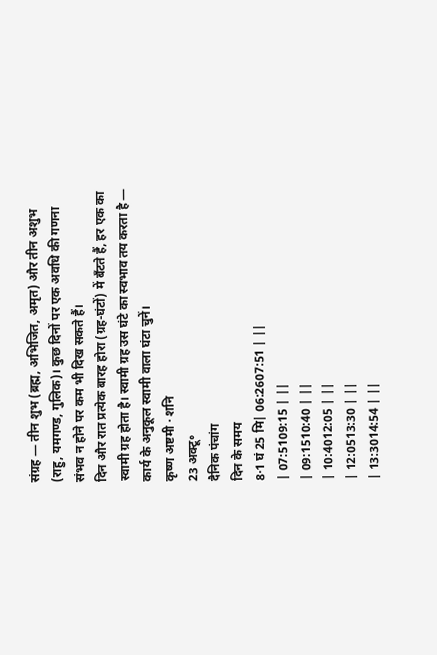संग्रह — तीन शुभ (ब्रह्म, अभिजित, अमृत) और तीन अशुभ (राहु, यमगण्ड, गुलिक)। कुछ दिनों पर एक अवधि की गणना संभव न होने पर कम भी दिख सकते हैं।
दिन और रात प्रत्येक बारह होरा (ग्रह-घंटों) में बँटते हैं, हर एक का स्वामी ग्रह होता है। स्वामी ग्रह उस घंटे का स्वभाव तय करता है — कार्य के अनुकूल स्वामी वाला घंटा चुनें।
कृष्ण अष्टमी · शनि
23 अक्टू॰
दैनिक पंचांग
दिन के समय
8·1 घं 25 मि| 06:2607:51 | ||
| 07:5109:15 | ||
| 09:1510:40 | ||
| 10:4012:05 | ||
| 12:0513:30 | ||
| 13:3014:54 | ||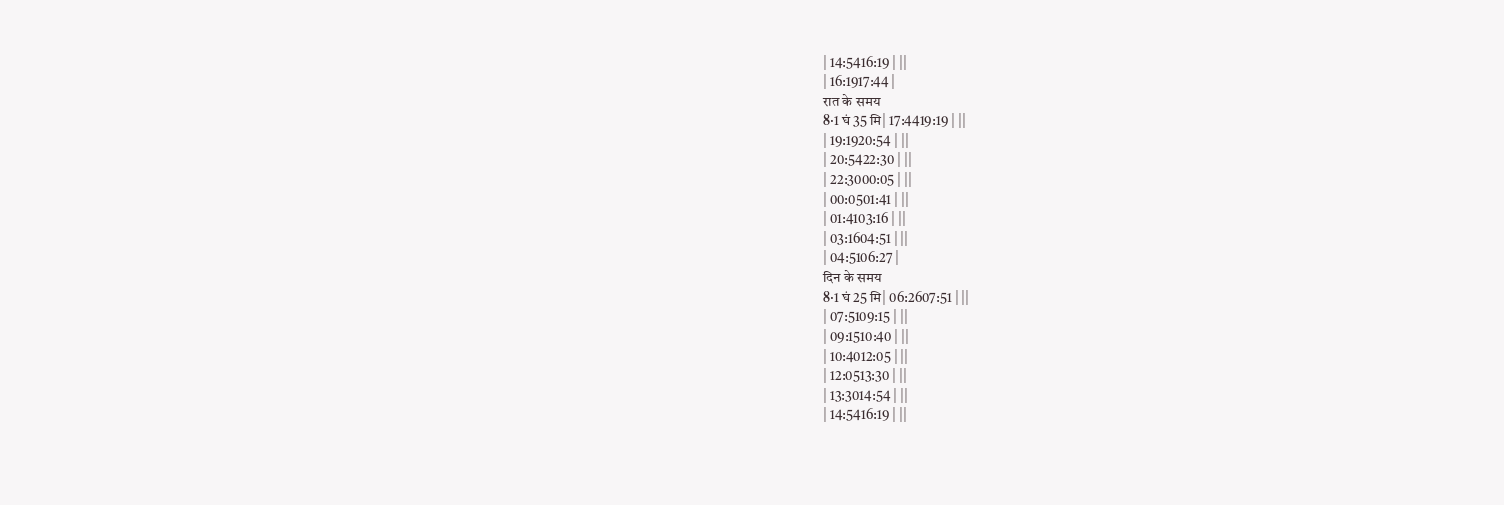| 14:5416:19 | ||
| 16:1917:44 |
रात के समय
8·1 घं 35 मि| 17:4419:19 | ||
| 19:1920:54 | ||
| 20:5422:30 | ||
| 22:3000:05 | ||
| 00:0501:41 | ||
| 01:4103:16 | ||
| 03:1604:51 | ||
| 04:5106:27 |
दिन के समय
8·1 घं 25 मि| 06:2607:51 | ||
| 07:5109:15 | ||
| 09:1510:40 | ||
| 10:4012:05 | ||
| 12:0513:30 | ||
| 13:3014:54 | ||
| 14:5416:19 | ||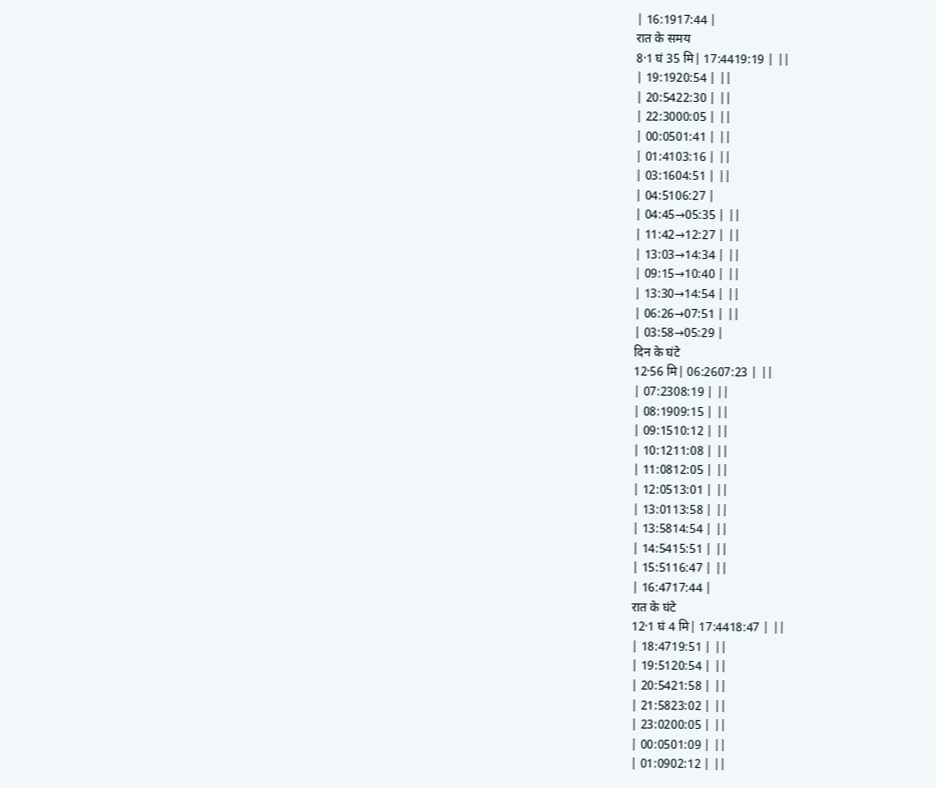| 16:1917:44 |
रात के समय
8·1 घं 35 मि| 17:4419:19 | ||
| 19:1920:54 | ||
| 20:5422:30 | ||
| 22:3000:05 | ||
| 00:0501:41 | ||
| 01:4103:16 | ||
| 03:1604:51 | ||
| 04:5106:27 |
| 04:45→05:35 | ||
| 11:42→12:27 | ||
| 13:03→14:34 | ||
| 09:15→10:40 | ||
| 13:30→14:54 | ||
| 06:26→07:51 | ||
| 03:58→05:29 |
दिन के घंटे
12·56 मि| 06:2607:23 | ||
| 07:2308:19 | ||
| 08:1909:15 | ||
| 09:1510:12 | ||
| 10:1211:08 | ||
| 11:0812:05 | ||
| 12:0513:01 | ||
| 13:0113:58 | ||
| 13:5814:54 | ||
| 14:5415:51 | ||
| 15:5116:47 | ||
| 16:4717:44 |
रात के घंटे
12·1 घं 4 मि| 17:4418:47 | ||
| 18:4719:51 | ||
| 19:5120:54 | ||
| 20:5421:58 | ||
| 21:5823:02 | ||
| 23:0200:05 | ||
| 00:0501:09 | ||
| 01:0902:12 | ||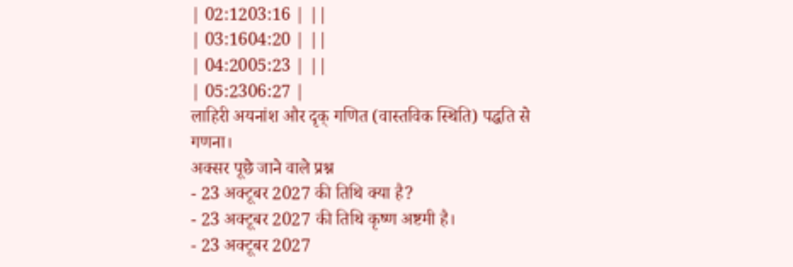| 02:1203:16 | ||
| 03:1604:20 | ||
| 04:2005:23 | ||
| 05:2306:27 |
लाहिरी अयनांश और दृक् गणित (वास्तविक स्थिति) पद्धति से गणना।
अक्सर पूछे जाने वाले प्रश्न
- 23 अक्टूबर 2027 की तिथि क्या है?
- 23 अक्टूबर 2027 की तिथि कृष्ण अष्टमी है।
- 23 अक्टूबर 2027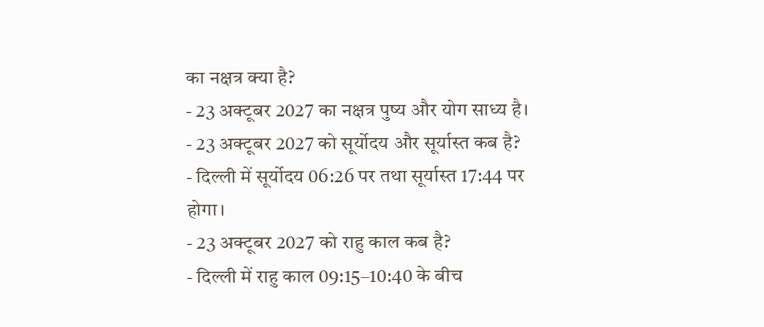का नक्षत्र क्या है?
- 23 अक्टूबर 2027 का नक्षत्र पुष्य और योग साध्य है।
- 23 अक्टूबर 2027 को सूर्योदय और सूर्यास्त कब है?
- दिल्ली में सूर्योदय 06:26 पर तथा सूर्यास्त 17:44 पर होगा।
- 23 अक्टूबर 2027 को राहु काल कब है?
- दिल्ली में राहु काल 09:15–10:40 के बीच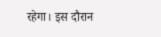रहेगा। इस दौरान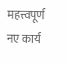महत्त्वपूर्ण नए कार्य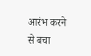आरंभ करने से बचा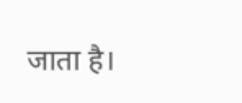जाता है।